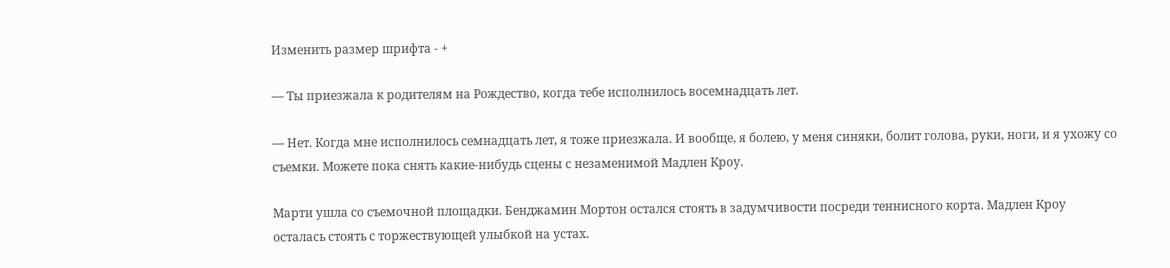Изменить размер шрифта - +

— Ты приезжала к родителям на Рождество, когда тебе исполнилось восемнадцать лет.

— Нет. Когда мне исполнилось семнадцать лет, я тоже приезжала. И вообще, я болею, у меня синяки, болит голова, руки, ноги, и я ухожу со съемки. Можете пока снять какие-нибудь сцены с незаменимой Мадлен Кроу.

Марти ушла со съемочной площадки. Бенджамин Мортон остался стоять в задумчивости посреди теннисного корта. Мадлен Кроу осталась стоять с торжествующей улыбкой на устах.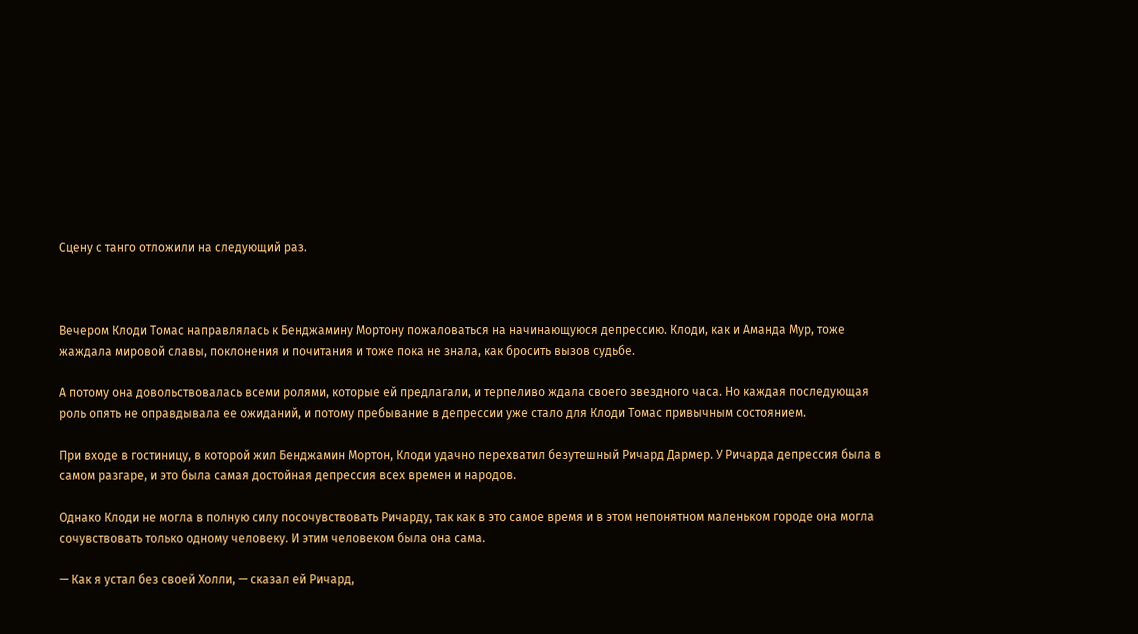Сцену с танго отложили на следующий раз.



Вечером Клоди Томас направлялась к Бенджамину Мортону пожаловаться на начинающуюся депрессию. Клоди, как и Аманда Мур, тоже жаждала мировой славы, поклонения и почитания и тоже пока не знала, как бросить вызов судьбе.

А потому она довольствовалась всеми ролями, которые ей предлагали, и терпеливо ждала своего звездного часа. Но каждая последующая роль опять не оправдывала ее ожиданий, и потому пребывание в депрессии уже стало для Клоди Томас привычным состоянием.

При входе в гостиницу, в которой жил Бенджамин Мортон, Клоди удачно перехватил безутешный Ричард Дармер. У Ричарда депрессия была в самом разгаре, и это была самая достойная депрессия всех времен и народов.

Однако Клоди не могла в полную силу посочувствовать Ричарду, так как в это самое время и в этом непонятном маленьком городе она могла сочувствовать только одному человеку. И этим человеком была она сама.

— Как я устал без своей Холли, — сказал ей Ричард,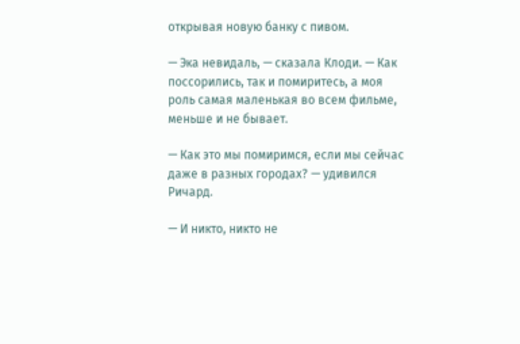открывая новую банку с пивом.

— Эка невидаль, — сказала Клоди. — Как поссорились, так и помиритесь, а моя роль самая маленькая во всем фильме, меньше и не бывает.

— Как это мы помиримся, если мы сейчас даже в разных городах? — удивился Ричард.

— И никто, никто не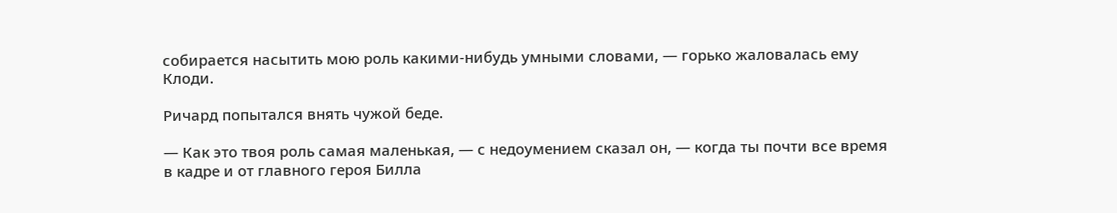собирается насытить мою роль какими-нибудь умными словами, — горько жаловалась ему Клоди.

Ричард попытался внять чужой беде.

— Как это твоя роль самая маленькая, — с недоумением сказал он, — когда ты почти все время в кадре и от главного героя Билла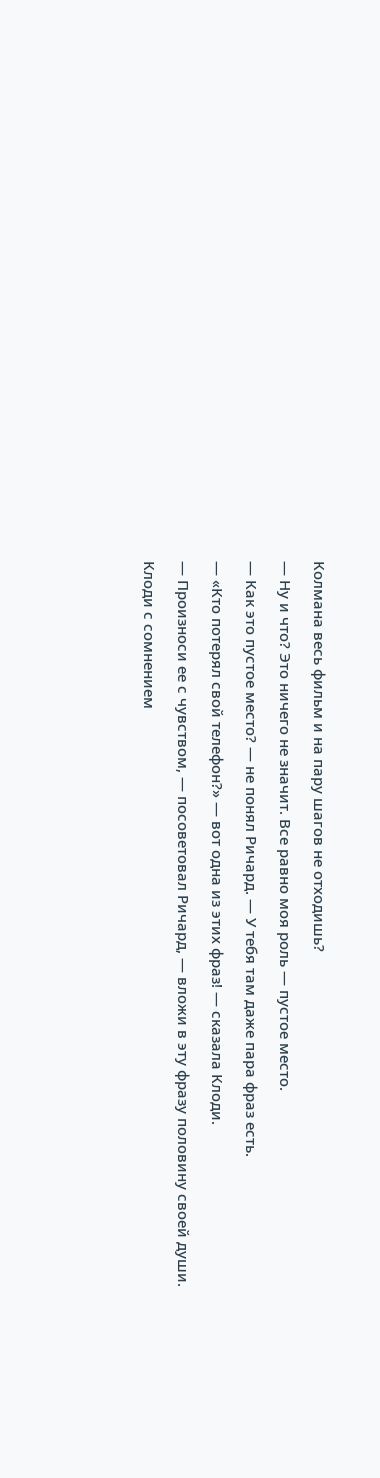Колмана весь фильм и на пару шагов не отходишь?

— Ну и что? Это ничего не значит. Все равно моя роль — пустое место.

— Как это пустое место? — не понял Ричард. — У тебя там даже пара фраз есть.

— «Кто потерял свой телефон?» — вот одна из этих фраз! — сказала Клоди.

— Произноси ее с чувством, — посоветовал Ричард, — вложи в эту фразу половину своей души.

Клоди с сомнением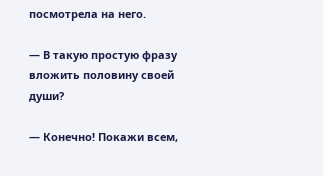посмотрела на него.

— В такую простую фразу вложить половину своей души?

— Конечно! Покажи всем,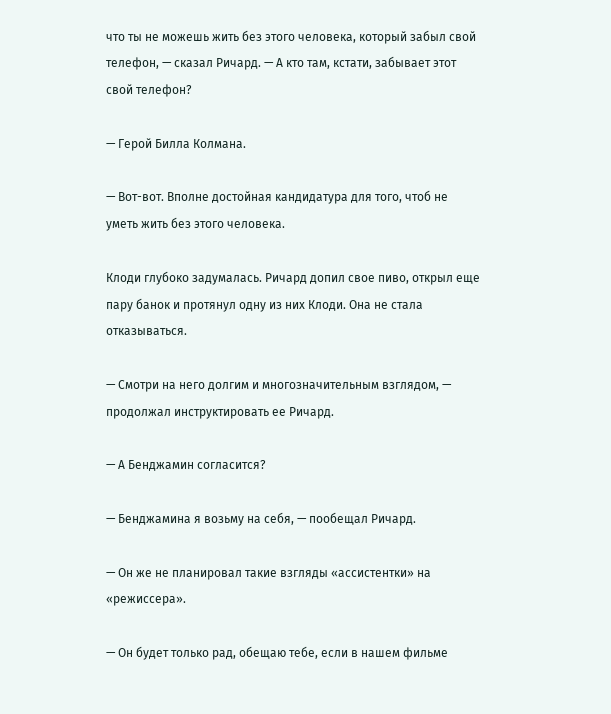что ты не можешь жить без этого человека, который забыл свой телефон, — сказал Ричард. — А кто там, кстати, забывает этот свой телефон?

— Герой Билла Колмана.

— Вот-вот. Вполне достойная кандидатура для того, чтоб не уметь жить без этого человека.

Клоди глубоко задумалась. Ричард допил свое пиво, открыл еще пару банок и протянул одну из них Клоди. Она не стала отказываться.

— Смотри на него долгим и многозначительным взглядом, — продолжал инструктировать ее Ричард.

— А Бенджамин согласится?

— Бенджамина я возьму на себя, — пообещал Ричард.

— Он же не планировал такие взгляды «ассистентки» на «режиссера».

— Он будет только рад, обещаю тебе, если в нашем фильме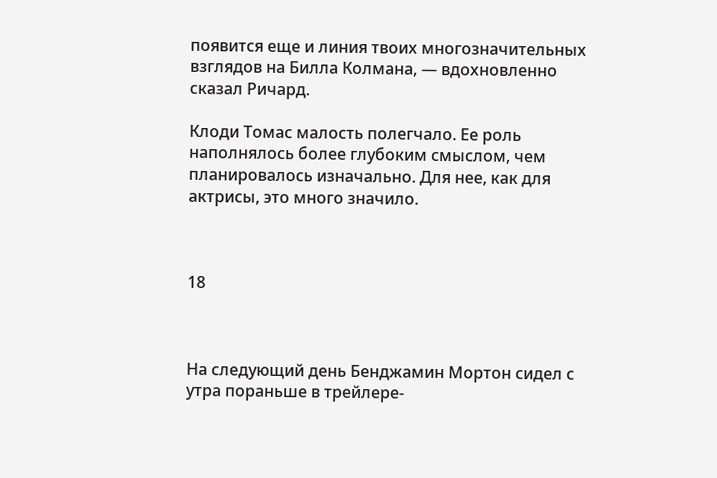появится еще и линия твоих многозначительных взглядов на Билла Колмана, — вдохновленно сказал Ричард.

Клоди Томас малость полегчало. Ее роль наполнялось более глубоким смыслом, чем планировалось изначально. Для нее, как для актрисы, это много значило.



18



На следующий день Бенджамин Мортон сидел с утра пораньше в трейлере-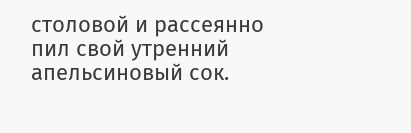столовой и рассеянно пил свой утренний апельсиновый сок.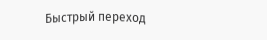Быстрый переход